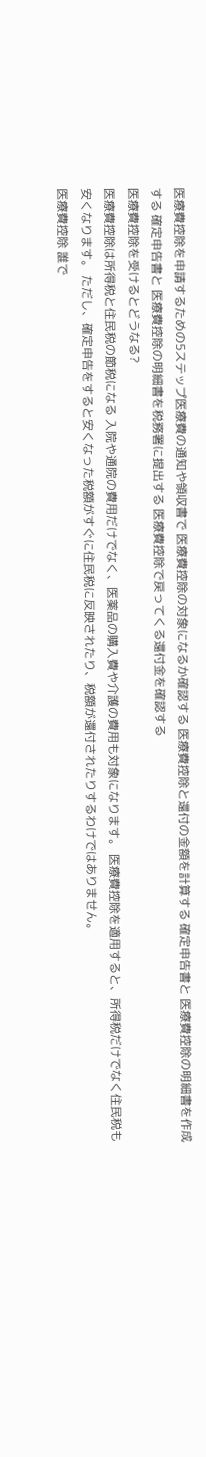医療費控除を申請するための5ステップ医療費の通知や領収書で 医療費控除の対象になるか確認する 医療費控除と還付の金額を計算する 確定申告書と 医療費控除の明細書を作成する 確定申告書と 医療費控除の明細書を税務署に提出する 医療費控除で戻ってくる還付金を確認する
医療費控除を受けるとどうなる?
医療費控除は所得税と住民税の節税になる 入院や通院の費用だけでなく、医薬品の購入費や介護の費用も対象になります。 医療費控除を適用すると、所得税だけでなく住民税も安くなります。 ただし、確定申告をすると安くなった税額がすぐに住民税に反映されたり、税額が還付されたりするわけではありません。
医療費控除 誰で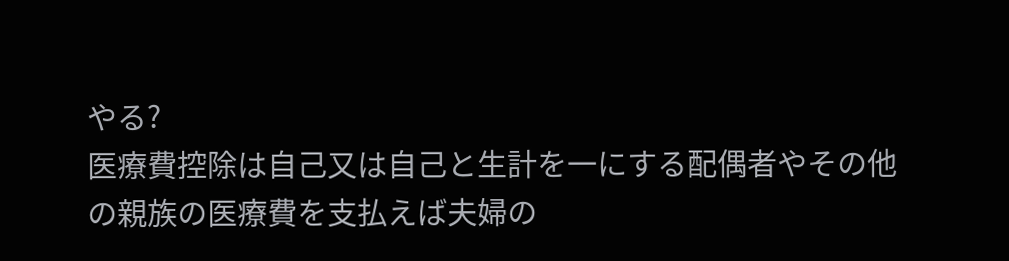やる?
医療費控除は自己又は自己と生計を一にする配偶者やその他の親族の医療費を支払えば夫婦の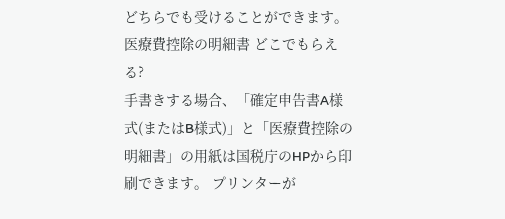どちらでも受けることができます。
医療費控除の明細書 どこでもらえる?
手書きする場合、「確定申告書A様式(またはB様式)」と「医療費控除の明細書」の用紙は国税庁のHPから印刷できます。 プリンターが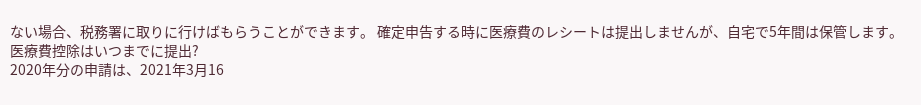ない場合、税務署に取りに行けばもらうことができます。 確定申告する時に医療費のレシートは提出しませんが、自宅で5年間は保管します。
医療費控除はいつまでに提出?
2020年分の申請は、2021年3月16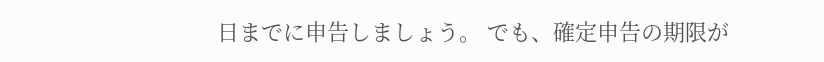日までに申告しましょう。 でも、確定申告の期限が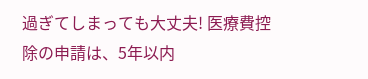過ぎてしまっても大丈夫! 医療費控除の申請は、5年以内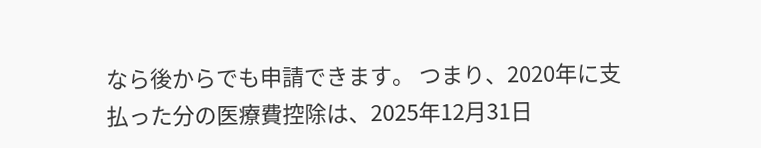なら後からでも申請できます。 つまり、2020年に支払った分の医療費控除は、2025年12月31日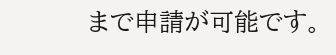まで申請が可能です。